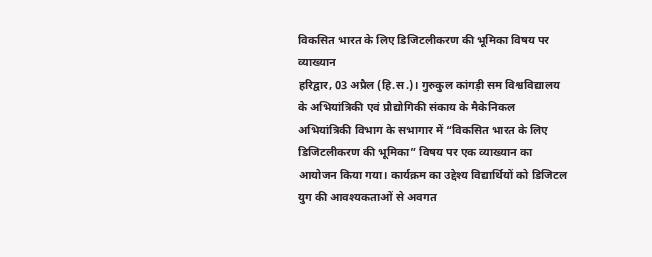विकसित भारत के लिए डिजिटलीकरण की भूमिका विषय पर व्याख्यान
हरिद्वार, 03 अप्रैल (हि.स.)। गुरुकुल कांगड़ी सम विश्वविद्यालय के अभियांत्रिकी एवं प्रौद्योगिकी संकाय के मैकेनिकल अभियांत्रिकी विभाग के सभागार में “विकसित भारत के लिए डिजिटलीकरण की भूमिका” विषय पर एक व्याख्यान का आयोजन किया गया। कार्यक्रम का उद्देश्य विद्यार्थियों को डिजिटल युग की आवश्यकताओं से अवगत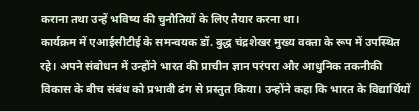कराना तथा उन्हें भविष्य की चुनौतियों के लिए तैयार करना था।
कार्यक्रम में एआईसीटीई के समन्वयक डॉ. बुद्ध चंद्रशेखर मुख्य वक्ता के रूप में उपस्थित रहे। अपने संबोधन में उन्होंने भारत की प्राचीन ज्ञान परंपरा और आधुनिक तकनीकी विकास के बीच संबंध को प्रभावी ढंग से प्रस्तुत किया। उन्होंने कहा कि भारत के विद्यार्थियों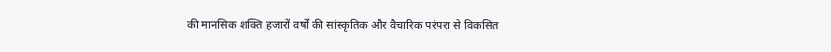की मानसिक शक्ति हजारों वर्षों की सांस्कृतिक और वैचारिक परंपरा से विकसित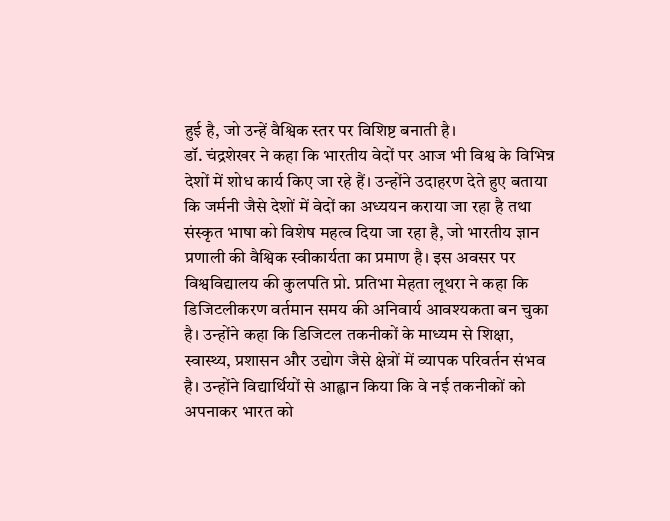हुई है, जो उन्हें वैश्विक स्तर पर विशिष्ट बनाती है।
डॉ. चंद्रशेखर ने कहा कि भारतीय वेदों पर आज भी विश्व के विभिन्न देशों में शोध कार्य किए जा रहे हैं। उन्होंने उदाहरण देते हुए बताया कि जर्मनी जैसे देशों में वेदों का अध्ययन कराया जा रहा है तथा संस्कृत भाषा को विशेष महत्व दिया जा रहा है, जो भारतीय ज्ञान प्रणाली की वैश्विक स्वीकार्यता का प्रमाण है। इस अवसर पर विश्वविद्यालय की कुलपति प्रो. प्रतिभा मेहता लूथरा ने कहा कि डिजिटलीकरण वर्तमान समय की अनिवार्य आवश्यकता बन चुका है। उन्होंने कहा कि डिजिटल तकनीकों के माध्यम से शिक्षा, स्वास्थ्य, प्रशासन और उद्योग जैसे क्षेत्रों में व्यापक परिवर्तन संभव है। उन्होंने विद्यार्थियों से आह्वान किया कि वे नई तकनीकों को अपनाकर भारत को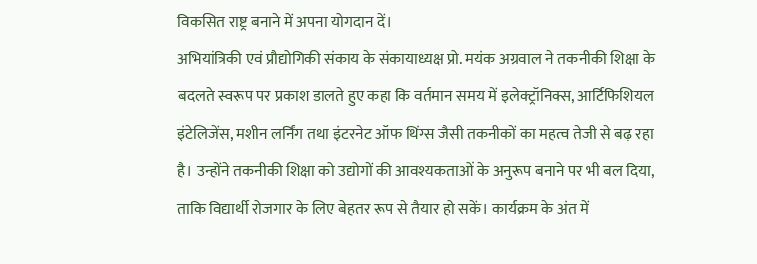विकसित राष्ट्र बनाने में अपना योगदान दें।
अभियांत्रिकी एवं प्रौद्योगिकी संकाय के संकायाध्यक्ष प्रो. मयंक अग्रवाल ने तकनीकी शिक्षा के बदलते स्वरूप पर प्रकाश डालते हुए कहा कि वर्तमान समय में इलेक्ट्रॉनिक्स, आर्टिफिशियल इंटेलिजेंस, मशीन लर्निंग तथा इंटरनेट ऑफ थिंग्स जैसी तकनीकों का महत्व तेजी से बढ़ रहा है। उन्होंने तकनीकी शिक्षा को उद्योगों की आवश्यकताओं के अनुरूप बनाने पर भी बल दिया, ताकि विद्यार्थी रोजगार के लिए बेहतर रूप से तैयार हो सकें। कार्यक्रम के अंत में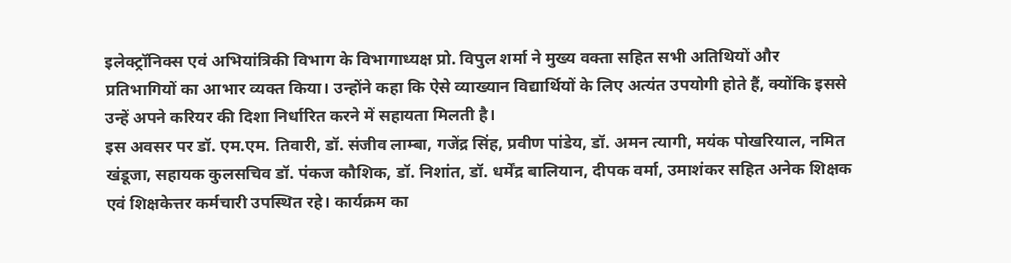इलेक्ट्रॉनिक्स एवं अभियांत्रिकी विभाग के विभागाध्यक्ष प्रो. विपुल शर्मा ने मुख्य वक्ता सहित सभी अतिथियों और प्रतिभागियों का आभार व्यक्त किया। उन्होंने कहा कि ऐसे व्याख्यान विद्यार्थियों के लिए अत्यंत उपयोगी होते हैं, क्योंकि इससे उन्हें अपने करियर की दिशा निर्धारित करने में सहायता मिलती है।
इस अवसर पर डॉ. एम.एम. तिवारी, डॉ. संजीव लाम्बा, गजेंद्र सिंह, प्रवीण पांडेय, डॉ. अमन त्यागी, मयंक पोखरियाल, नमित खंडूजा, सहायक कुलसचिव डॉ. पंकज कौशिक, डॉ. निशांत, डॉ. धर्मेंद्र बालियान, दीपक वर्मा, उमाशंकर सहित अनेक शिक्षक एवं शिक्षकेत्तर कर्मचारी उपस्थित रहे। कार्यक्रम का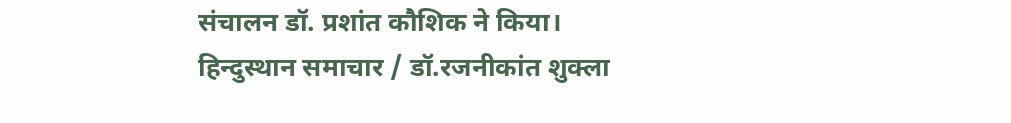संचालन डॉ. प्रशांत कौशिक ने किया।
हिन्दुस्थान समाचार / डॉ.रजनीकांत शुक्ला